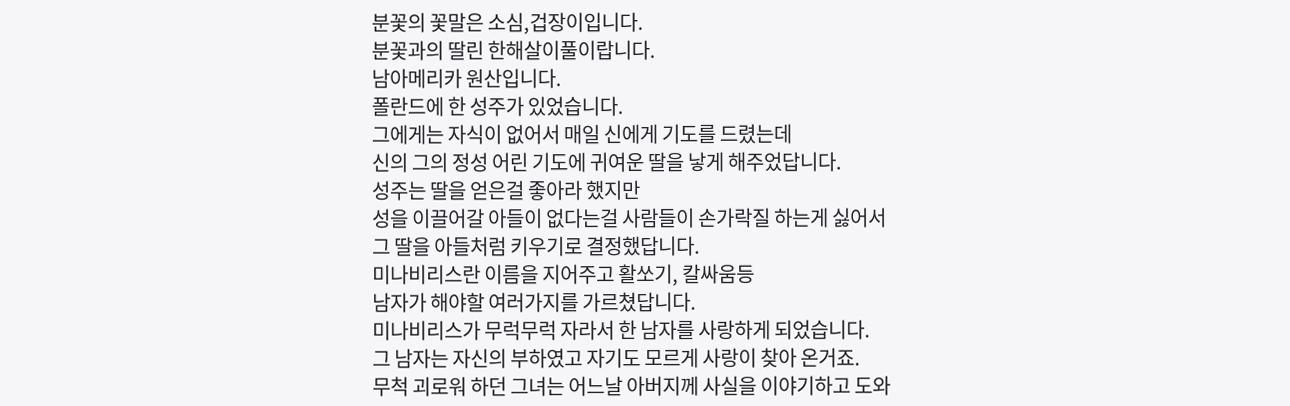분꽃의 꽃말은 소심,겁장이입니다.
분꽃과의 딸린 한해살이풀이랍니다.
남아메리카 원산입니다.
폴란드에 한 성주가 있었습니다.
그에게는 자식이 없어서 매일 신에게 기도를 드렸는데
신의 그의 정성 어린 기도에 귀여운 딸을 낳게 해주었답니다.
성주는 딸을 얻은걸 좋아라 했지만
성을 이끌어갈 아들이 없다는걸 사람들이 손가락질 하는게 싫어서
그 딸을 아들처럼 키우기로 결정했답니다.
미나비리스란 이름을 지어주고 활쏘기, 칼싸움등
남자가 해야할 여러가지를 가르쳤답니다.
미나비리스가 무럭무럭 자라서 한 남자를 사랑하게 되었습니다.
그 남자는 자신의 부하였고 자기도 모르게 사랑이 찾아 온거죠.
무척 괴로워 하던 그녀는 어느날 아버지께 사실을 이야기하고 도와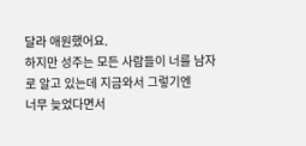달라 애원했어요.
하지만 성주는 모든 사람들이 너를 남자로 알고 있는데 지금와서 그렇기엔
너무 늦었다면서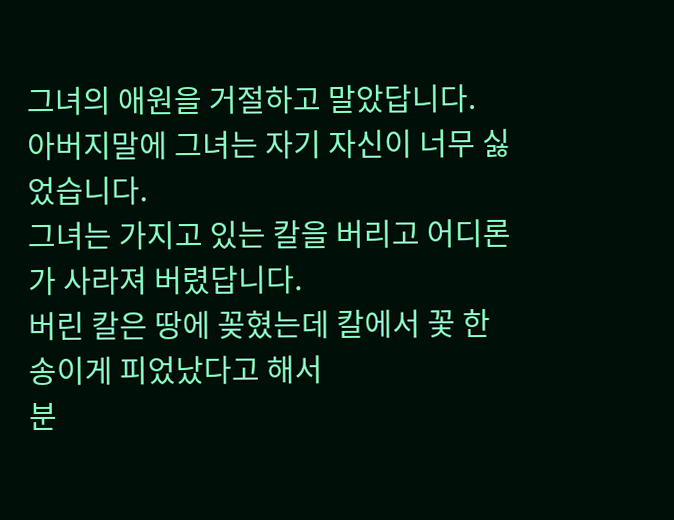그녀의 애원을 거절하고 말았답니다.
아버지말에 그녀는 자기 자신이 너무 싫었습니다.
그녀는 가지고 있는 칼을 버리고 어디론가 사라져 버렸답니다.
버린 칼은 땅에 꽂혔는데 칼에서 꽃 한송이게 피었났다고 해서
분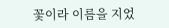꽃이라 이름을 지었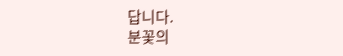답니다.
분꽃의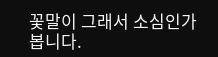꽃말이 그래서 소심인가 봅니다.